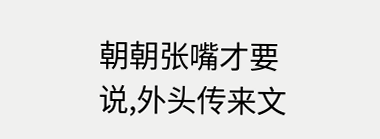朝朝张嘴才要说,外头传来文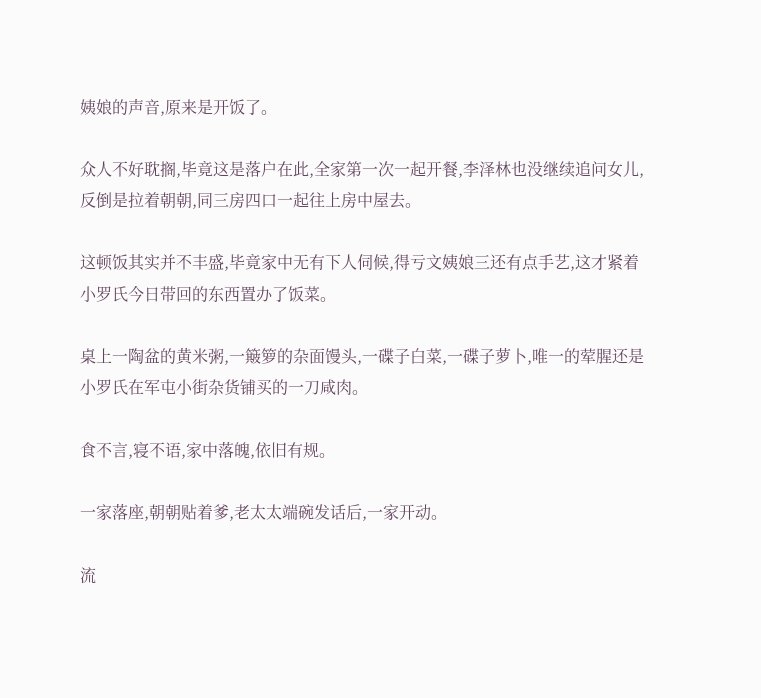姨娘的声音,原来是开饭了。

众人不好耽搁,毕竟这是落户在此,全家第一次一起开餐,李泽林也没继续追问女儿,反倒是拉着朝朝,同三房四口一起往上房中屋去。

这顿饭其实并不丰盛,毕竟家中无有下人伺候,得亏文姨娘三还有点手艺,这才紧着小罗氏今日带回的东西置办了饭菜。

桌上一陶盆的黄米粥,一簸箩的杂面馒头,一碟子白菜,一碟子萝卜,唯一的荤腥还是小罗氏在军屯小街杂货铺买的一刀咸肉。

食不言,寝不语,家中落魄,依旧有规。

一家落座,朝朝贴着爹,老太太端碗发话后,一家开动。

流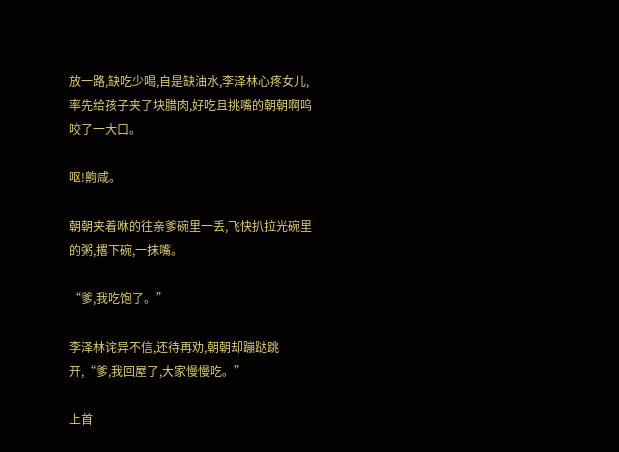放一路,缺吃少喝,自是缺油水,李泽林心疼女儿,率先给孩子夹了块腊肉,好吃且挑嘴的朝朝啊呜咬了一大口。

呕!齁咸。

朝朝夹着咻的往亲爹碗里一丢,飞快扒拉光碗里的粥,撂下碗,一抹嘴。

“爹,我吃饱了。”

李泽林诧异不信,还待再劝,朝朝却蹦跶跳开,“爹,我回屋了,大家慢慢吃。”

上首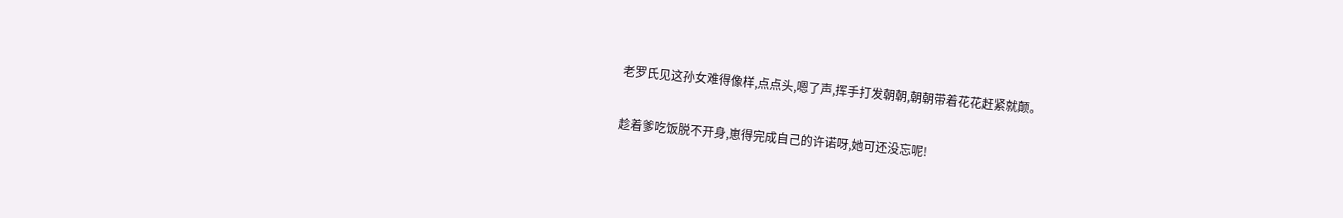老罗氏见这孙女难得像样,点点头,嗯了声,挥手打发朝朝,朝朝带着花花赶紧就颠。

趁着爹吃饭脱不开身,崽得完成自己的许诺呀,她可还没忘呢!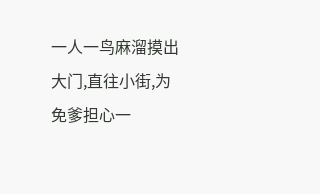一人一鸟麻溜摸出大门,直往小街,为免爹担心一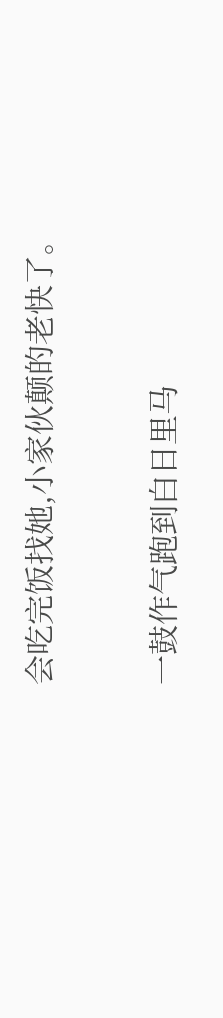会吃完饭找她,小家伙颠的老快了。

一鼓作气跑到白日里马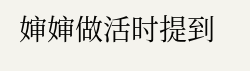婶婶做活时提到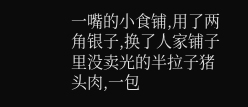一嘴的小食铺,用了两角银子,换了人家铺子里没卖光的半拉子猪头肉,一包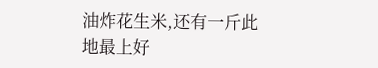油炸花生米,还有一斤此地最上好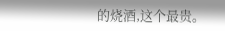的烧酒,这个最贵。